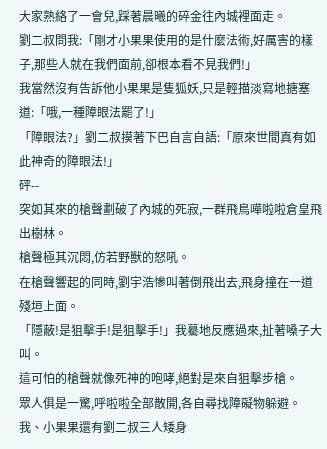大家熟絡了一會兒,踩著晨曦的碎金往內城裡面走。
劉二叔問我:「剛才小果果使用的是什麼法術,好厲害的樣子,那些人就在我們面前,卻根本看不見我們!」
我當然沒有告訴他小果果是隻狐妖,只是輕描淡寫地搪塞道:「哦,一種障眼法罷了!」
「障眼法?」劉二叔摸著下巴自言自語:「原來世間真有如此神奇的障眼法!」
砰--
突如其來的槍聲劃破了內城的死寂,一群飛鳥嘩啦啦倉皇飛出樹林。
槍聲極其沉悶,仿若野獸的怒吼。
在槍聲響起的同時,劉宇浩慘叫著倒飛出去,飛身撞在一道殘垣上面。
「隱蔽!是狙擊手!是狙擊手!」我驀地反應過來,扯著嗓子大叫。
這可怕的槍聲就像死神的咆哮,絕對是來自狙擊步槍。
眾人俱是一驚,呼啦啦全部散開,各自尋找障礙物躲避。
我、小果果還有劉二叔三人矮身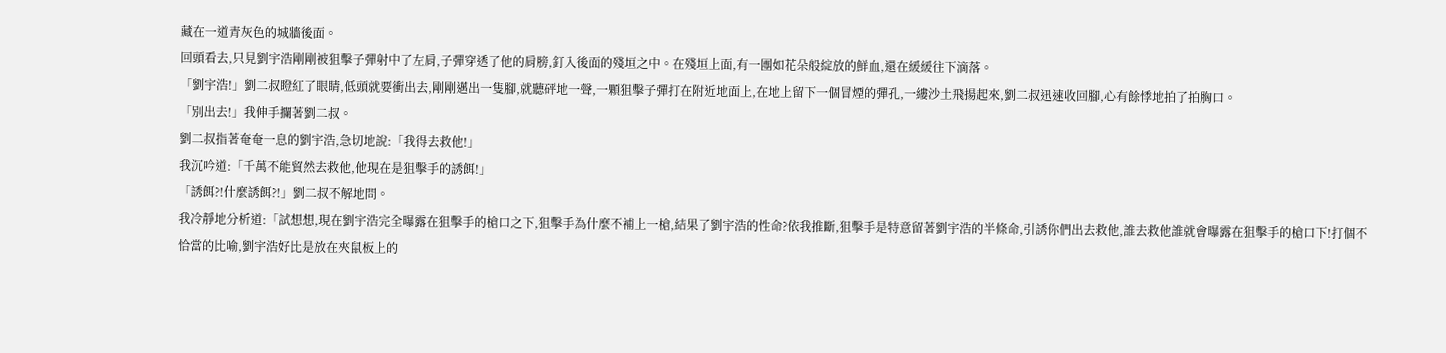藏在一道青灰色的城牆後面。
回頭看去,只見劉宇浩剛剛被狙擊子彈射中了左肩,子彈穿透了他的肩膀,釘入後面的殘垣之中。在殘垣上面,有一團如花朵般綻放的鮮血,還在緩緩往下滴落。
「劉宇浩!」劉二叔瞪紅了眼睛,低頭就要衝出去,剛剛邁出一隻腳,就聽砰地一聲,一顆狙擊子彈打在附近地面上,在地上留下一個冒煙的彈孔,一縷沙土飛揚起來,劉二叔迅速收回腳,心有餘悸地拍了拍胸口。
「別出去!」我伸手攔著劉二叔。
劉二叔指著奄奄一息的劉宇浩,急切地說:「我得去救他!」
我沉吟道:「千萬不能貿然去救他,他現在是狙擊手的誘餌!」
「誘餌?!什麼誘餌?!」劉二叔不解地問。
我冷靜地分析道:「試想想,現在劉宇浩完全曝露在狙擊手的槍口之下,狙擊手為什麼不補上一槍,結果了劉宇浩的性命?依我推斷,狙擊手是特意留著劉宇浩的半條命,引誘你們出去救他,誰去救他誰就會曝露在狙擊手的槍口下!打個不恰當的比喻,劉宇浩好比是放在夾鼠板上的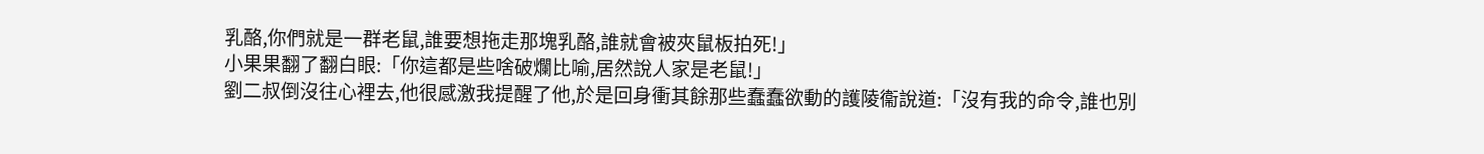乳酪,你們就是一群老鼠,誰要想拖走那塊乳酪,誰就會被夾鼠板拍死!」
小果果翻了翻白眼:「你這都是些啥破爛比喻,居然說人家是老鼠!」
劉二叔倒沒往心裡去,他很感激我提醒了他,於是回身衝其餘那些蠢蠢欲動的護陵衞說道:「沒有我的命令,誰也別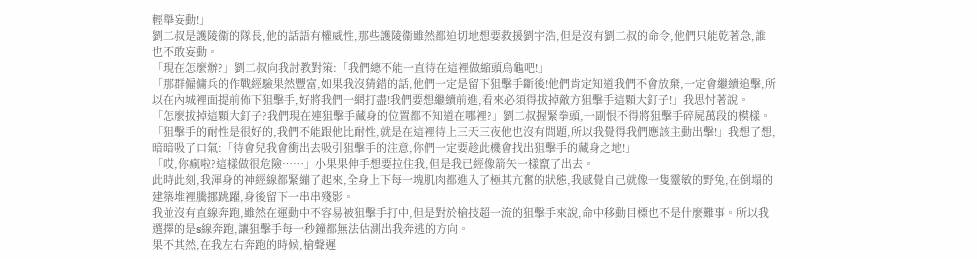輕舉妄動!」
劉二叔是護陵衞的隊長,他的話語有權威性,那些護陵衞雖然都迫切地想要救援劉宇浩,但是沒有劉二叔的命令,他們只能乾著急,誰也不敢妄動。
「現在怎麼辦?」劉二叔向我討教對策:「我們總不能一直待在這裡做縮頭烏龜吧!」
「那群僱傭兵的作戰經驗果然豐富,如果我沒猜錯的話,他們一定是留下狙擊手斷後!他們肯定知道我們不會放棄,一定會繼續追擊,所以在內城裡面提前佈下狙擊手,好將我們一網打盡!我們要想繼續前進,看來必須得拔掉敵方狙擊手這顆大釘子!」我思忖著說。
「怎麼拔掉這顆大釘子?我們現在連狙擊手藏身的位置都不知道在哪裡?」劉二叔握緊拳頭,一副恨不得將狙擊手碎屍萬段的模樣。
「狙擊手的耐性是很好的,我們不能跟他比耐性,就是在這裡待上三天三夜他也沒有問題,所以我覺得我們應該主動出擊!」我想了想,暗暗吸了口氣:「待會兒我會衝出去吸引狙擊手的注意,你們一定要趁此機會找出狙擊手的藏身之地!」
「哎,你瘋啦?這樣做很危險……」小果果伸手想要拉住我,但是我已經像箭矢一樣竄了出去。
此時此刻,我渾身的神經線都緊繃了起來,全身上下每一塊肌肉都進入了極其亢奮的狀態,我感覺自己就像一隻靈敏的野兔,在倒塌的建築堆裡騰挪跳躍,身後留下一串串殘影。
我並沒有直線奔跑,雖然在運動中不容易被狙擊手打中,但是對於槍技超一流的狙擊手來說,命中移動目標也不是什麼難事。所以我選擇的是s線奔跑,讓狙擊手每一秒鐘都無法估測出我奔逃的方向。
果不其然,在我左右奔跑的時候,槍聲遲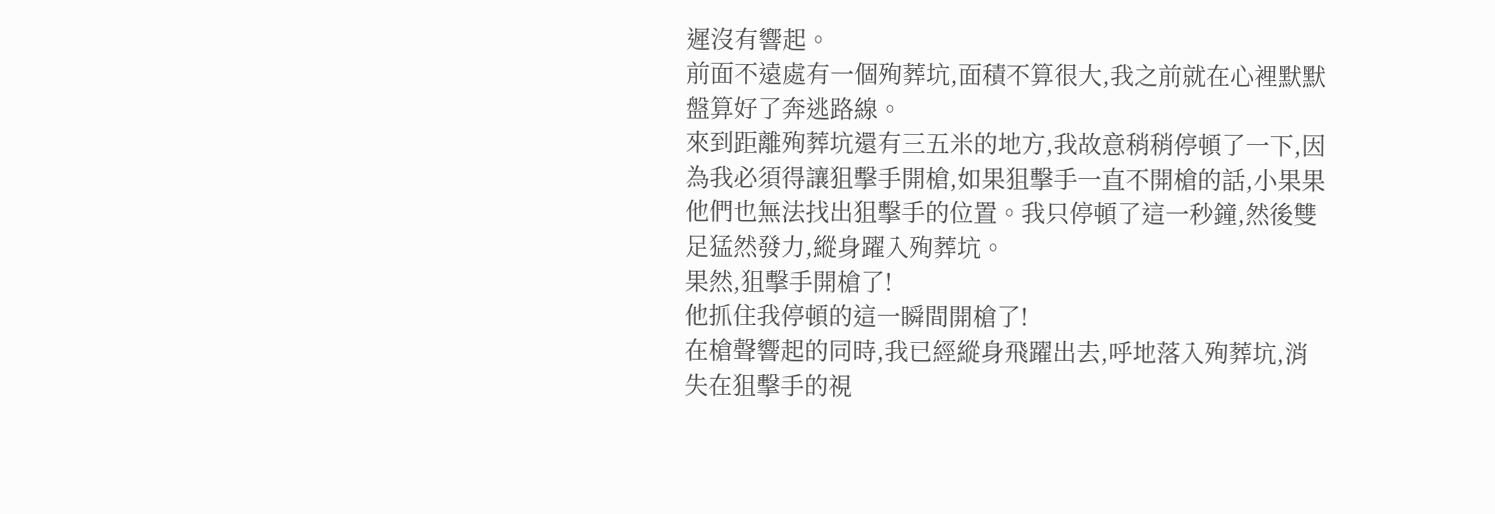遲沒有響起。
前面不遠處有一個殉葬坑,面積不算很大,我之前就在心裡默默盤算好了奔逃路線。
來到距離殉葬坑還有三五米的地方,我故意稍稍停頓了一下,因為我必須得讓狙擊手開槍,如果狙擊手一直不開槍的話,小果果他們也無法找出狙擊手的位置。我只停頓了這一秒鐘,然後雙足猛然發力,縱身躍入殉葬坑。
果然,狙擊手開槍了!
他抓住我停頓的這一瞬間開槍了!
在槍聲響起的同時,我已經縱身飛躍出去,呼地落入殉葬坑,消失在狙擊手的視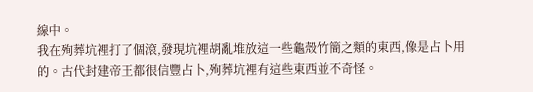線中。
我在殉葬坑裡打了個滾,發現坑裡胡亂堆放這一些龜殼竹簡之類的東西,像是占卜用的。古代封建帝王都很信豐占卜,殉葬坑裡有這些東西並不奇怪。